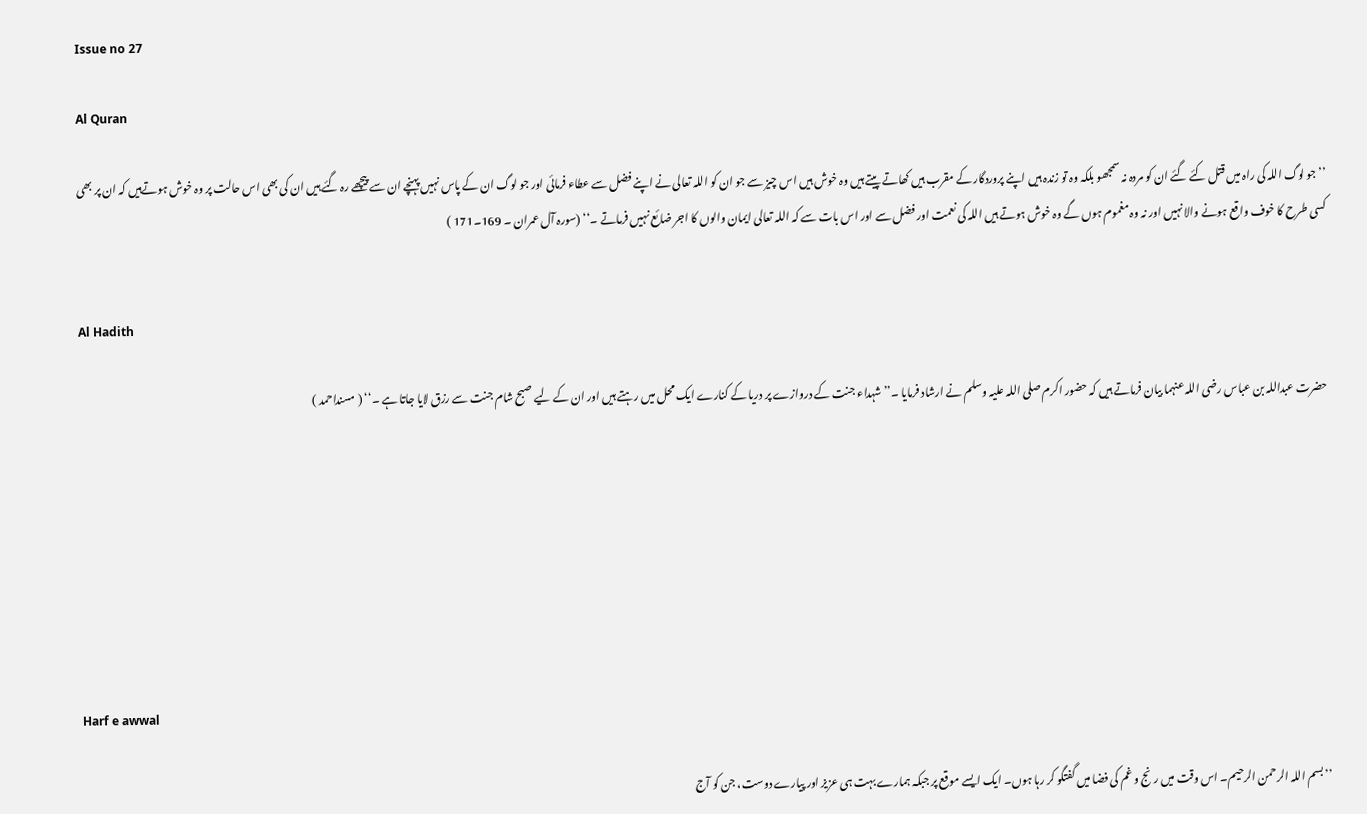Issue no 27

Al Quran

’’جو لوگ اللہ کی راہ میں قتل کئے گئے ان کو مردہ نہ سمجھو بلکہ وہ تو زندہ ہیں اپنے پروردگار کے مقرب ہیں کھاتے پیتے ہیں وہ خوش ہیں اس چیز سے جو ان کو اللہ تعالی نے اپنے فضل سے عطاء فرمائی اور جو لوگ ان کے پاس نہیں پہنچے ان سے پیچھے رہ گئے ہیں ان کی بھی اس حالت پر وہ خوش ہوتےہیں کہ ان پر بھی کسی طرح کا خوف واقع ہونے والا نہیں اور نہ وہ مغموم ہوں گے وہ خوش ہوتے ہیں اللہ کی نعمت اور فضل سے اور اس بات سے کہ اللہ تعالی ایمان والوں کا اجر ضائع نہیں فرماتے ۔‘‘ (سورہ آل عمران ۔ 169۔171 )


Al Hadith

حضرت عبداللہ بن عباس رضی اللہ عنہما بیان فرماتے ہیں کہ حضور اکرم صلی اللہ علیہ وسلم نے ارشاد فرمایا ۔’’شہداء جنت کے دروازے پر دریا کے کنارے ایک محل میں رہتے ہیں اور ان کے لیے صبح شام جنت سے رزق لایا جاتا ہے ۔‘‘ ( مسنداحمد )








Harf e awwal

’’بسم اللہ الرحمن الرحیم۔ اس وقت میں رنج و غم کی فضا میں گفتگو کر رہا ہوں۔ ایک ایسے موقع پر جبکہ ہمارے بہت ہی عزیز اور پیارے دوست، جن کو آج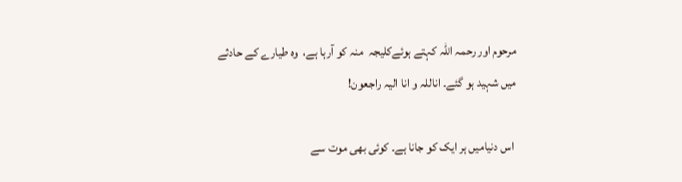مرحوم اور رحمہ اللہ کہتے ہوئےکلیجہ  منہ کو آرہا ہے،  وہ طیارے کے حادثے میں شہید ہو گئے۔ اناللہ و انا الیہ راجعون!

 اس دنیامیں ہر ایک کو جانا ہے۔ کوئی بھی موت سے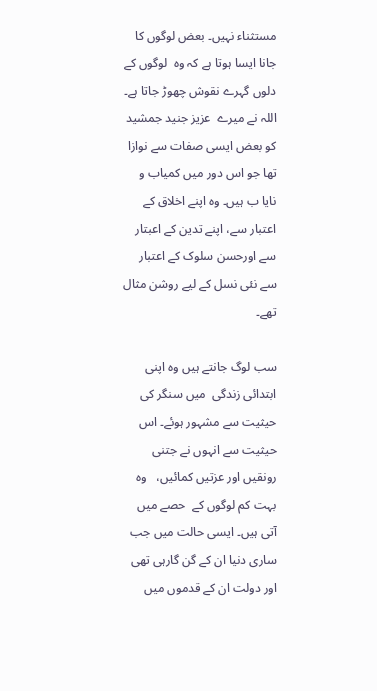مستثناء نہیں۔ بعض لوگوں کا جانا ایسا ہوتا ہے کہ وہ  لوگوں کے دلوں گہرے نقوش چھوڑ جاتا ہے۔ اللہ نے میرے  عزیز جنید جمشید کو بعض ایسی صفات سے نوازا تھا جو اس دور میں کمیاب و نایا ب ہیں۔ وہ اپنے اخلاق کے اعتبار سے، اپنے تدین کے اعبتار سے اورحسن سلوک کے اعتبار سے نئی نسل کے لیے روشن مثال تھے۔

سب لوگ جانتے ہیں وہ اپنی  ابتدائی زندگی  میں سنگر کی حیثیت سے مشہور ہوئے۔ اس حیثیت سے انہوں نے جتنی رونقیں اور عزتیں کمائیں،   وہ بہت کم لوگوں کے  حصے میں آتی ہیں۔ ایسی حالت میں جب ساری دنیا ان کے گن گارہی تھی اور دولت ان کے قدموں میں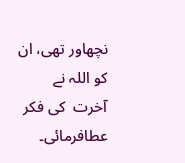نچھاور تھی، ان کو اللہ نے آخرت  کی فکر عطافرمائی۔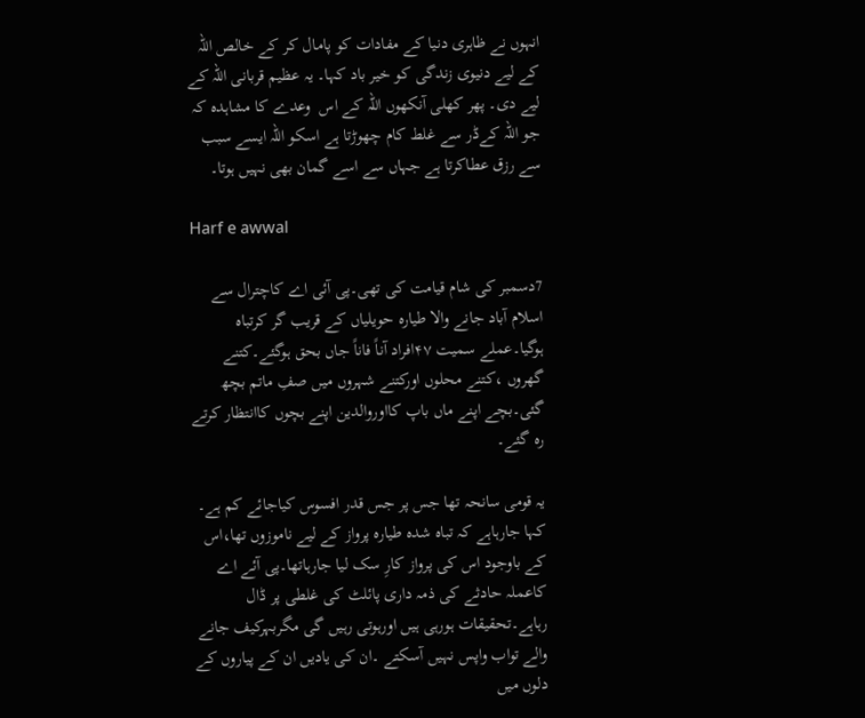انہوں نے ظاہری دنیا کے مفادات کو پامال کر کے خالص اللہ کے لیے دنیوی زندگی کو خیر باد کہا۔ یہ عظیم قربانی اللہ کے لیے دی۔ پھر کھلی آنکھوں اللہ کے اس  وعدے کا مشاہدہ کہ جو اللہ کےڈر سے غلط کام چھوڑتا ہے اسکو اللہ ایسے سبب سے رزق عطاکرتا ہے جہاں سے اسے گمان بھی نہیں ہوتا۔

Harf e awwal

7دسمبر کی شام قیامت کی تھی۔پی آئی اے کاچترال سے اسلام آباد جانے والا طیارہ حویلیاں کے قریب گر کرتباہ ہوگیا۔عملے سمیت ۴۷افراد آناً فاناً جاں بحق ہوگئے۔کتنے گھروں ،کتنے محلوں اورکتنے شہروں میں صفِ ماتم بچھ گئی۔بچے اپنے ماں باپ کااوروالدین اپنے بچوں کاانتظار کرتے رہ گئے۔

یہ قومی سانحہ تھا جس پر جس قدر افسوس کیاجائے کم ہے۔ کہا جارہاہے کہ تباہ شدہ طیارہ پرواز کے لیے ناموزوں تھا،اس کے باوجود اس کی پرواز کارِ سک لیا جارہاتھا۔پی آئے اے کاعملہ حادثے کی ذمہ داری پائلٹ کی غلطی پر ڈال رہاہے۔تحقیقات ہورہی ہیں اورہوتی رہیں گی مگربہرکیف جانے والے تواب واپس نہیں آسکتے ۔ان کی یادیں ان کے پیاروں کے دلوں میں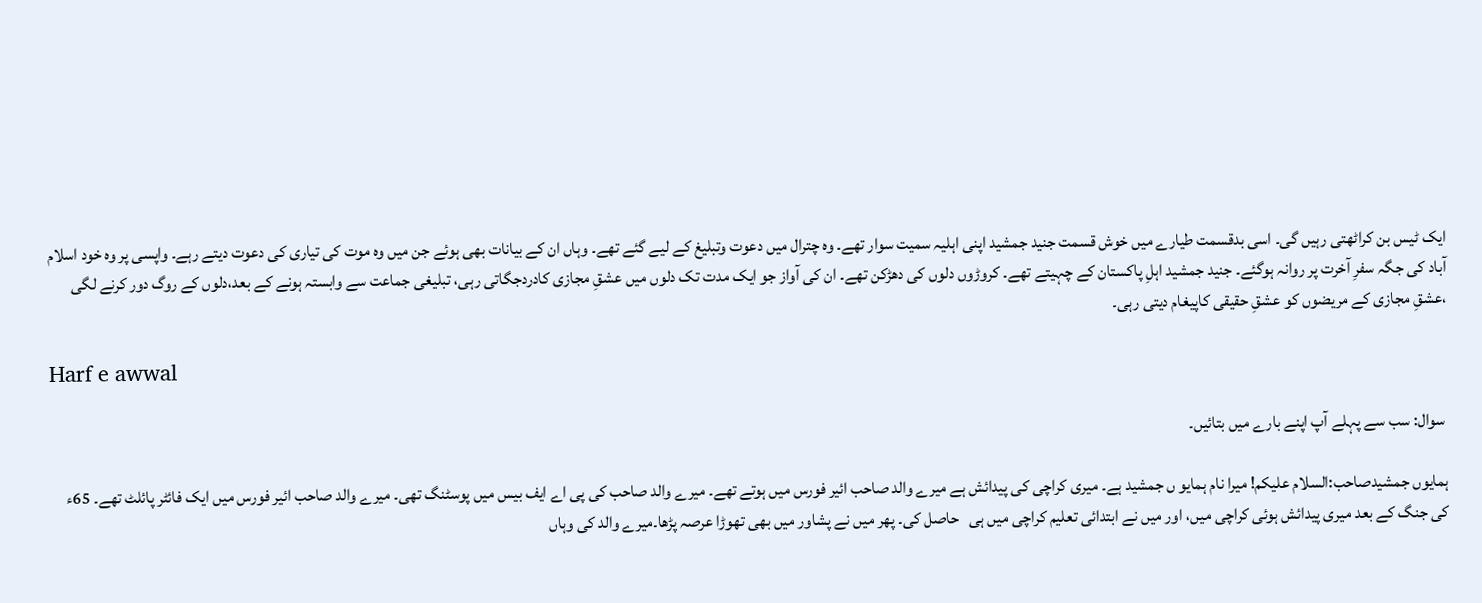ایک ٹیس بن کراٹھتی رہیں گی۔ اسی بدقسمت طیارے میں خوش قسمت جنید جمشید اپنی اہلیہ سمیت سوار تھے۔ وہ چترال میں دعوت وتبلیغ کے لیے گئے تھے۔ وہاں ان کے بیانات بھی ہوئے جن میں وہ موت کی تیاری کی دعوت دیتے رہے۔ واپسی پر وہ خود اسلام آباد کی جگہ سفرِ آخرت پر روانہ ہوگئے۔ جنید جمشید اہلِ پاکستان کے چہیتے تھے۔ کروڑوں دلوں کی دھڑکن تھے۔ ان کی آواز جو ایک مدت تک دلوں میں عشقِ مجازی کادردجگاتی رہی، تبلیغی جماعت سے وابستہ ہونے کے بعد،دلوں کے روگ دور کرنے لگی ،عشقِ مجازی کے مریضوں کو عشقِ حقیقی کاپیغام دیتی رہی۔

Harf e awwal

 سوال: سب سے پہلے آپ اپنے بارے میں بتائیں۔

ہمایوں جمشیدصاحب:السلام علیکم! میرا نام ہمایو ں جمشید ہے۔ میری کراچی کی پیدائش ہے میرے والد صاحب ائیر فورس میں ہوتے تھے۔ میرے والد صاحب کی پی اے ایف بیس میں پوسٹنگ تھی۔ میرے والد صاحب ائیر فورس میں ایک فائٹر پائلٹ تھے۔ 65ء کی جنگ کے بعد میری پیدائش ہوئی کراچی میں، اور میں نے ابتدائی تعلیم کراچی میں ہی   حاصل کی۔ پھر میں نے پشاور میں بھی تھوڑا عرصہ پڑھا۔میرے والد کی وہاں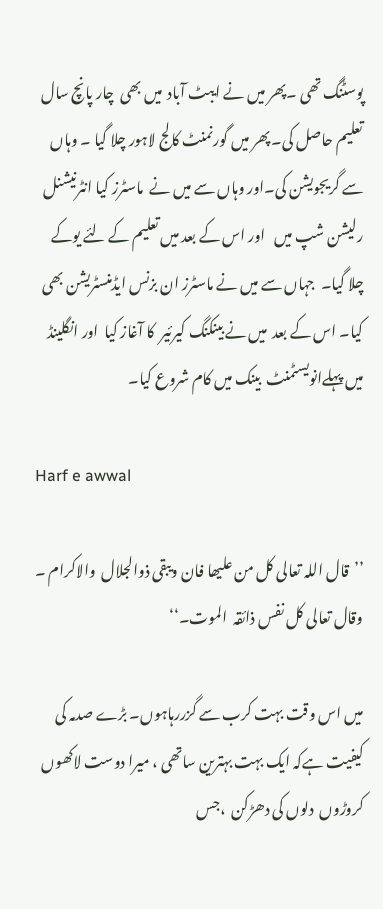پوسٹنگ تھی ۔پھر میں نے ایبٹ آباد  میں بھی  چار پانچ سال تعلیم حاصل کی۔ پھر میں گورنمنٹ کالج لاہور چلا گیا ۔ وہاں سے گریجویشن کی۔اور وہاں سے میں نے  ماسٹرز کیا انٹرنیشنل رلیشن شپ میں   اور اس کے بعد میں تعلیم کے لئے یوکے چلا گیا۔  جہاں سے میں نے ماسٹرز ان بزنس ایڈمنسٹریشن بھی کیا۔ اس کے بعد  میں نے بینکنگ کیرئیر  کا آغاز کیا  اور انگلینڈ میں پہلےانویسٹمنٹ  بینک میں کام شروع کیا۔

Harf e awwal

’’قال اللہ تعالی کل من علیھا فان ویبقی ذوالجلال  والاکرام ۔ وقال تعالی کل نفس ذائقہ  الموت۔‘‘

میں اس وقت بہت کرب سے گزررہاہوں۔ بڑے صدمہ کی کیفیت ہےکہ ایک بہت بہترین ساتھی ، میرا دوست لاکھوں  کروڑوں  دلوں کی دھڑکن  ،جس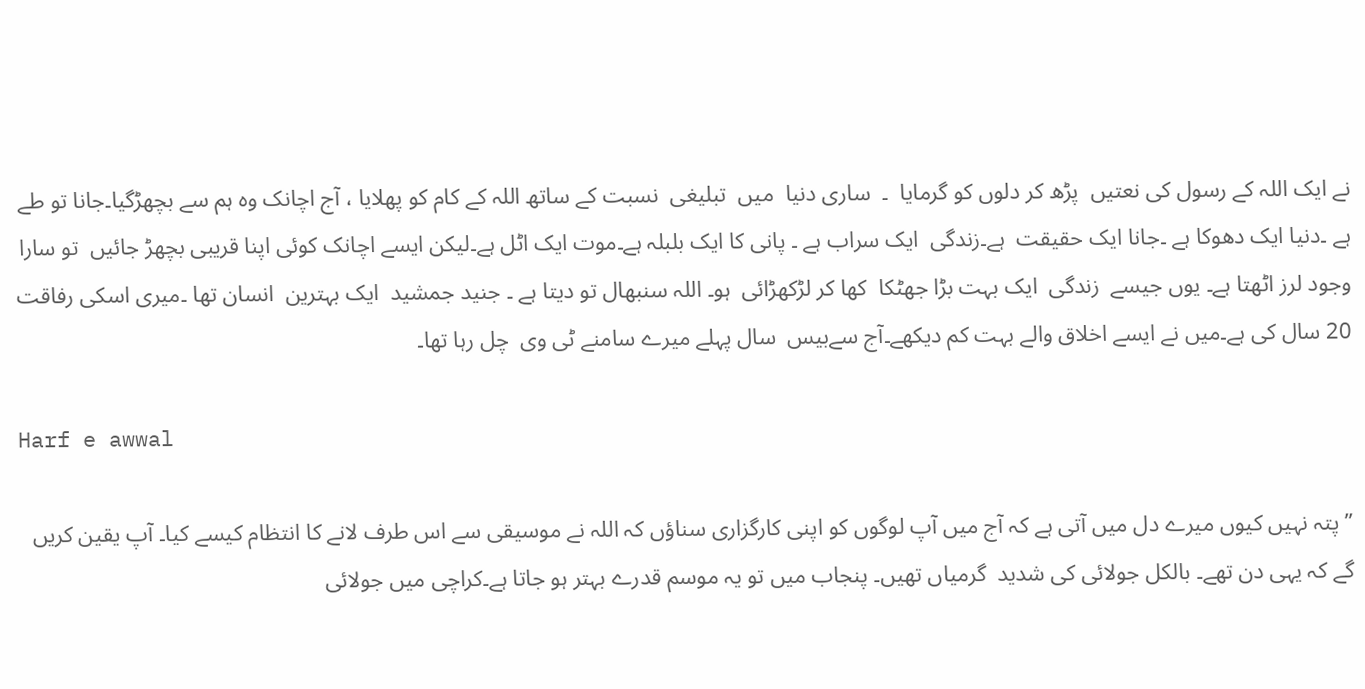نے ایک اللہ کے رسول کی نعتیں  پڑھ کر دلوں کو گرمایا  ۔  ساری دنیا  میں  تبلیغی  نسبت کے ساتھ اللہ کے کام کو پھلایا ، آج اچانک وہ ہم سے بچھڑگیا۔جانا تو طے ہے ۔دنیا ایک دھوکا ہے ۔جانا ایک حقیقت  ہے۔زندگی  ایک سراب ہے ۔ پانی کا ایک بلبلہ ہے۔موت ایک اٹل ہے۔لیکن ایسے اچانک کوئی اپنا قریبی بچھڑ جائیں  تو سارا وجود لرز اٹھتا ہے۔ یوں جیسے  زندگی  ایک بہت بڑا جھٹکا  کھا کر لڑکھڑائی  ہو۔ اللہ سنبھال تو دیتا ہے ۔ جنید جمشید  ایک بہترین  انسان تھا ۔میری اسکی رفاقت 20 سال کی ہے۔میں نے ایسے اخلاق والے بہت کم دیکھے۔آج سےبیس  سال پہلے میرے سامنے ٹی وی  چل رہا تھا۔

Harf e awwal

’’پتہ نہیں کیوں میرے دل میں آتی ہے کہ آج میں آپ لوگوں کو اپنی کارگزاری سناؤں کہ اللہ نے موسیقی سے اس طرف لانے کا انتظام کیسے کیا۔ آپ یقین کریں گے کہ یہی دن تھے۔ بالکل جولائی کی شدید  گرمیاں تھیں۔ پنجاب میں تو یہ موسم قدرے بہتر ہو جاتا ہے۔کراچی میں جولائی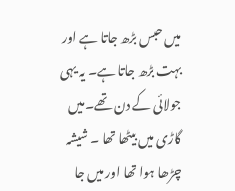میں حبس بڑھ جاتا ہے اور بہت بڑھ جاتا ہے۔ یہ یہی جولائی کے دن تھے۔میں گاڑی میں بیٹھا تھا ۔ شیشہ چڑھا ہوا تھا اور میں جا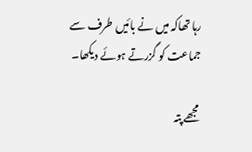رہا تھاکہ میں نے بائیں طرف سے جماعت کو گزرتے ہوئے دیکھا۔

مجھے پتہ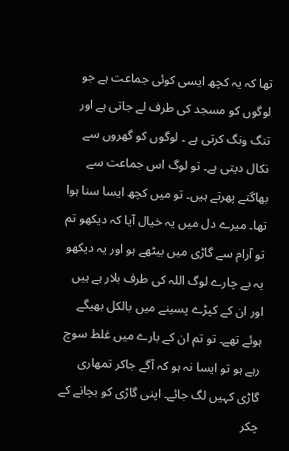تھا کہ یہ کچھ ایسی کوئی جماعت ہے جو لوگوں کو مسجد کی طرف لے جاتی ہے اور تنگ ونگ کرتی ہے ۔ لوگوں کو گھروں سے نکال دیتی ہے۔ تو لوگ اس جماعت سے بھاگتے پھرتے ہیں۔ تو میں کچھ ایسا سنا ہوا تھا۔ میرے دل میں یہ خیال آیا کہ دیکھو تم تو آرام سے گاڑی میں بیٹھے ہو اور یہ دیکھو یہ بے چارے لوگ اللہ کی طرف بلار ہے ہیں اور ان کے کپڑے پسینے میں بالکل بھیگے ہوئے تھے۔ تو تم ان کے بارے میں غلط سوچ رہے ہو تو ایسا نہ ہو کہ آگے جاکر تمھاری گاڑی کہیں لگ جائے۔ اپنی گاڑی کو بچانے کے چکر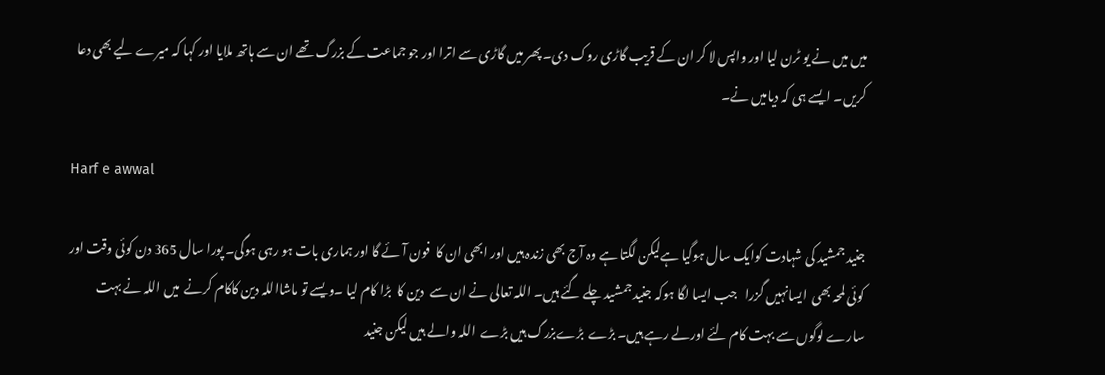میں میں نے یو ٹرن لیا اور واپس لا کر ان کے قریب گاڑی روک دی۔ پھر میں گاڑی سے اترا اور جو جماعت کے بزرگ تھے ان سے ہاتھ ملایا اور کہا کہ میرے لیے بھی دعا کریں۔ ایسے ہی کہ دیامیں نے۔

Harf e awwal

جنید جمشید کی شہادت کوایک سال ہوگیا ہےلیکن لگتا ہے وہ آج بھی زندہ ہیں اور ابھی ان کا  فون آئے گا اور ہماری بات ہو رہی ہوگی۔ پورا سال 365 دن کوئی وقت اور کوئی لمحہ بھی  ایسانہیں گزرا   جب ایسا لگا ہوکہ جنید جمشید چلے گئے ہیں۔ اللہ تعالی نے ان سے  دین کا  بڑا کام لیا ۔ویسے تو ماشااللہ دین کاکام کرنے  میں اللہ نے بہت سارے لوگوں سے بہت کام لئے اورلے رہے ہیں۔ بڑے  بڑےبزرگ ہیں بڑے  اللہ والے ہیں لیکن جنید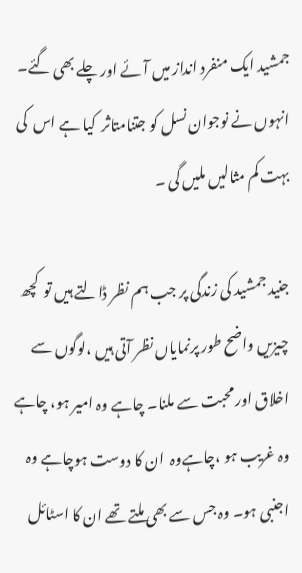جمشید ایک منفرد انداز میں آئے اور چلے بھی گئے۔ انہوں نے نوجوان نسل کو جتنامتاثر  کیا ہے اس  کی بہت کم مثالیں ملیں گی ۔

جنید جمشید کی زندگی پر جب ہم نظر ڈالتے ہیں تو  کچھ چیزیں واضح طور پرنمایاں نظر آتی ہیں ،لوگوں سے اخلاق اور محبت سے ملنا۔ چاہے وہ امیر ہو، چاہے وہ غریب ہو ،چاہےوہ  ان کا دوست ہوچاہے وہ اجنبی ہو۔ وہ جس سے بھی ملتے تھے ان کا اسٹائل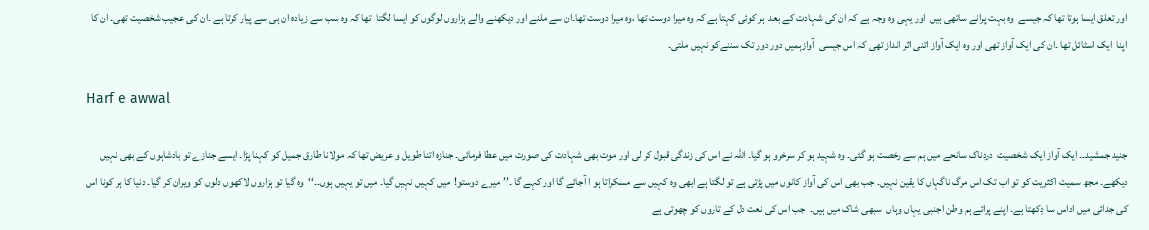اور تعلق ایسا ہوتا تھا کہ جیسے  وہ بہت پرانے ساتھی ہیں  اور یہی وہ وجہ ہے کہ ان کی شہادت کے بعد  ہر کوئی کہتا ہے کہ وہ میرا دوست تھا ،وہ میرا دوست تھا۔ان سے ملنے اور دیکھنے والے ہزاروں لوگوں کو ایسا لگتا  تھا کہ وہ سب سے زیادہ ان ہی سے پیار کرتا ہے ۔ان کی عجیب شخصیت تھی۔ ان کا اپنا  ایک اسٹائل تھا ۔ان کی ایک آواز تھی اور وہ ایک آواز اتنی اثر انداز تھی کہ اس جیسی  آوازہمیں دور دور تک سننےکو نہیں ملتی۔

Harf e awwal

جنید جمشید۔۔ ایک آواز ایک شخصیت  دردناک سانحے میں ہم سے رخصت ہو گئی۔ وہ شہید ہو کر سرخرو ہو گیا۔ اللہ نے اس کی زندگی قبول کر لی اور موت بھی شہادت کی صورت میں عطا فرمائی۔ جنازہ اتنا طویل و عریض تھا کہ مولانا طارق جمیل کو کہنا پڑا۔ ایسے جنازے تو بادشاہوں کے بھی نہیں دیکھے۔ مجھ سمیت اکثریت کو تو اب تک اس مرگ ناگہاں کا یقین نہیں۔ جب بھی اس کی آواز کانوں میں پڑتی ہے تو لگتا ہے ابھی وہ کہیں سے مسکراتا ہو ا آجائے گا اور کہے گا ۔’’میرے دوستو!  میں کہیں نہیں گیا۔ میں تو یہیں ہوں۔۔‘‘  وہ گیا تو ہزاروں لاکھوں دلوں کو ویران کر گیا۔ دنیا کا ہر کونا اس کی جدائی میں اداس سا دِکھتا ہے۔ اپنے پرائے ہم وطن اجنبی یہاں وہاں  سبھی شاک میں ہیں۔  جب اس کی نعت دل کے تاروں کو چھوتی ہے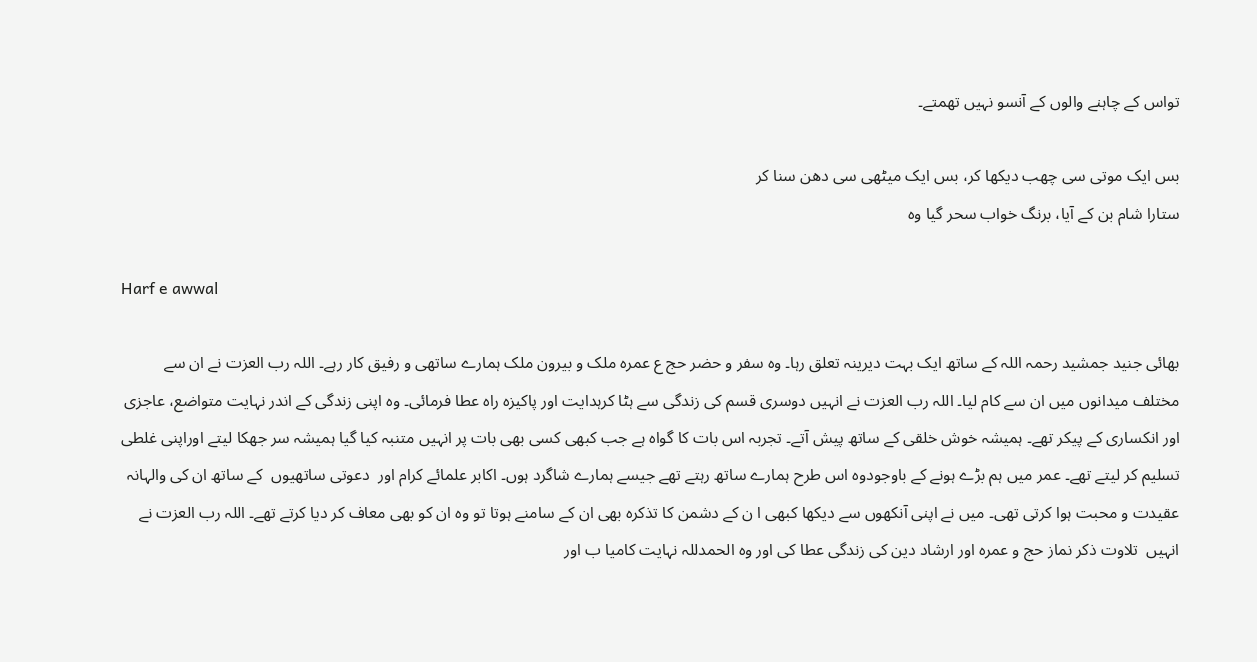تواس کے چاہنے والوں کے آنسو نہیں تھمتے۔

بس ایک موتی سی چھب دیکھا کر، بس ایک میٹھی سی دھن سنا کر
ستارا شام بن کے آیا، برنگ خواب سحر گیا وہ

Harf e awwal

بھائی جنید جمشید رحمہ اللہ کے ساتھ ایک بہت دیرینہ تعلق رہا۔ وہ سفر و حضر حج ع عمرہ ملک و بیرون ملک ہمارے ساتھی و رفیق کار رہے۔ اللہ رب العزت نے ان سے مختلف میدانوں میں ان سے کام لیا۔ اللہ رب العزت نے انہیں دوسری قسم کی زندگی سے ہٹا کرہدایت اور پاکیزہ راہ عطا فرمائی۔ وہ اپنی زندگی کے اندر نہایت متواضع، عاجزی اور انکساری کے پیکر تھے۔ ہمیشہ خوش خلقی کے ساتھ پیش آتے۔ تجربہ اس بات کا گواہ ہے جب کبھی کسی بھی بات پر انہیں متنبہ کیا گیا ہمیشہ سر جھکا لیتے اوراپنی غلطی تسلیم کر لیتے تھے۔ عمر میں ہم بڑے ہونے کے باوجودوہ اس طرح ہمارے ساتھ رہتے تھے جیسے ہمارے شاگرد ہوں۔ اکابر علمائے کرام اور  دعوتی ساتھیوں  کے ساتھ ان کی والہانہ عقیدت و محبت ہوا کرتی تھی۔ میں نے اپنی آنکھوں سے دیکھا کبھی ا ن کے دشمن کا تذکرہ بھی ان کے سامنے ہوتا تو وہ ان کو بھی معاف کر دیا کرتے تھے۔ اللہ رب العزت نے انہیں  تلاوت ذکر نماز حج و عمرہ اور ارشاد دین کی زندگی عطا کی اور وہ الحمدللہ نہایت کامیا ب اور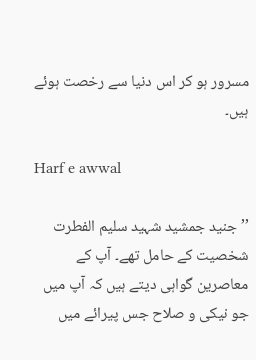مسرور ہو کر اس دنیا سے رخصت ہوئے ہیں۔

Harf e awwal

’’جنید جمشید شہید سلیم الفطرت شخصیت کے حامل تھے۔ آپ کے معاصرین گواہی دیتے ہیں کہ آپ میں جو نیکی و صلاح جس پیرائے میں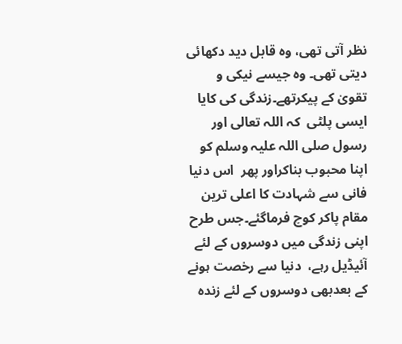نظر آتی تھی، وہ قابل دید دکھائی دیتی تھی۔ وہ جیسے نیکی و تقویٰ کے پیکرتھے۔زندگی کی کایا ایسی پلٹی  کہ اللہ تعالی اور رسول صلی اللہ علیہ وسلم کو اپنا محبوب بناکراور پھر  اس دنیا فانی سے شہادت کا اعلی ترین مقام پاکر کوچ فرماگئے۔جس طرح اپنی زندگی میں دوسروں کے لئے آئیڈیل رہے،  دنیا سے رخصت ہونے کے بعدبھی دوسروں کے لئے زندہ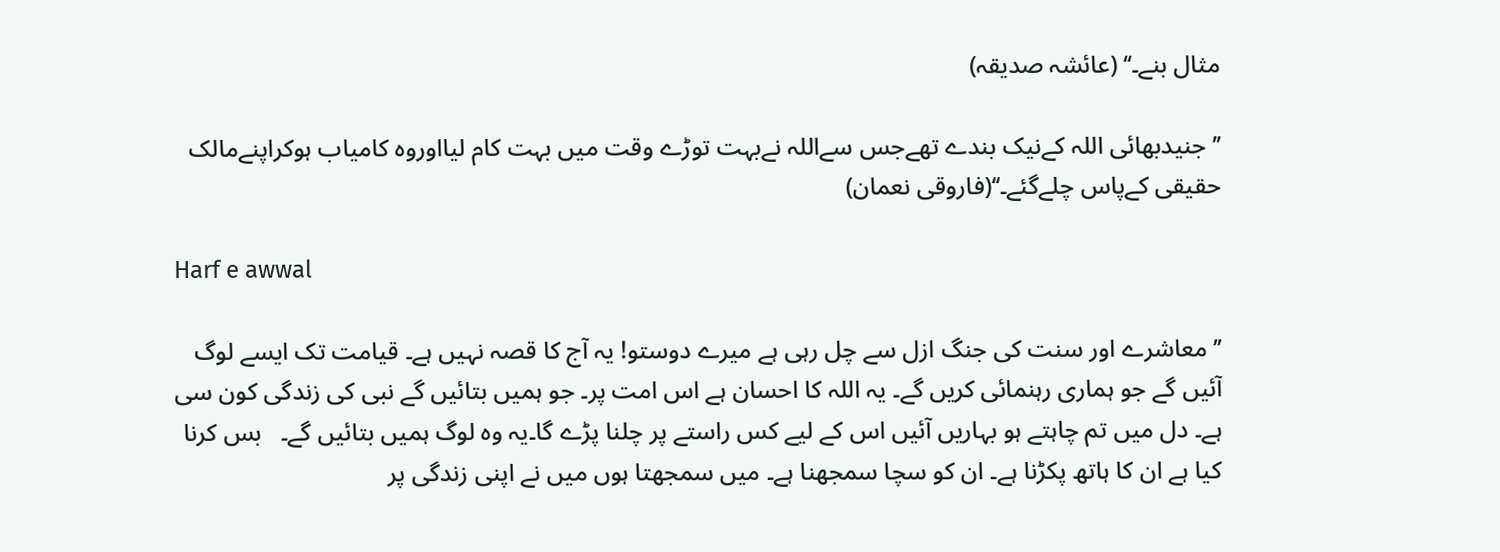مثال بنے۔‘‘ (عائشہ صدیقہ)

’’جنیدبھائی اللہ کےنیک بندے تھےجس سےاللہ نےبہت توڑے وقت میں بہت کام لیااوروہ کامیاب ہوکراپنےمالک حقیقی کےپاس چلےگئے۔‘‘(فاروقی نعمان)

Harf e awwal

’’ معاشرے اور سنت کی جنگ ازل سے چل رہی ہے میرے دوستو! یہ آج کا قصہ نہیں ہے۔ قیامت تک ایسے لوگ آئیں گے جو ہماری رہنمائی کریں گے۔ یہ اللہ کا احسان ہے اس امت پر۔ جو ہمیں بتائیں گے نبی کی زندگی کون سی ہے۔ دل میں تم چاہتے ہو بہاریں آئیں اس کے لیے کس راستے پر چلنا پڑے گا۔یہ وہ لوگ ہمیں بتائیں گے۔   بس کرنا کیا ہے ان کا ہاتھ پکڑنا ہے۔ ان کو سچا سمجھنا ہے۔ میں سمجھتا ہوں میں نے اپنی زندگی پر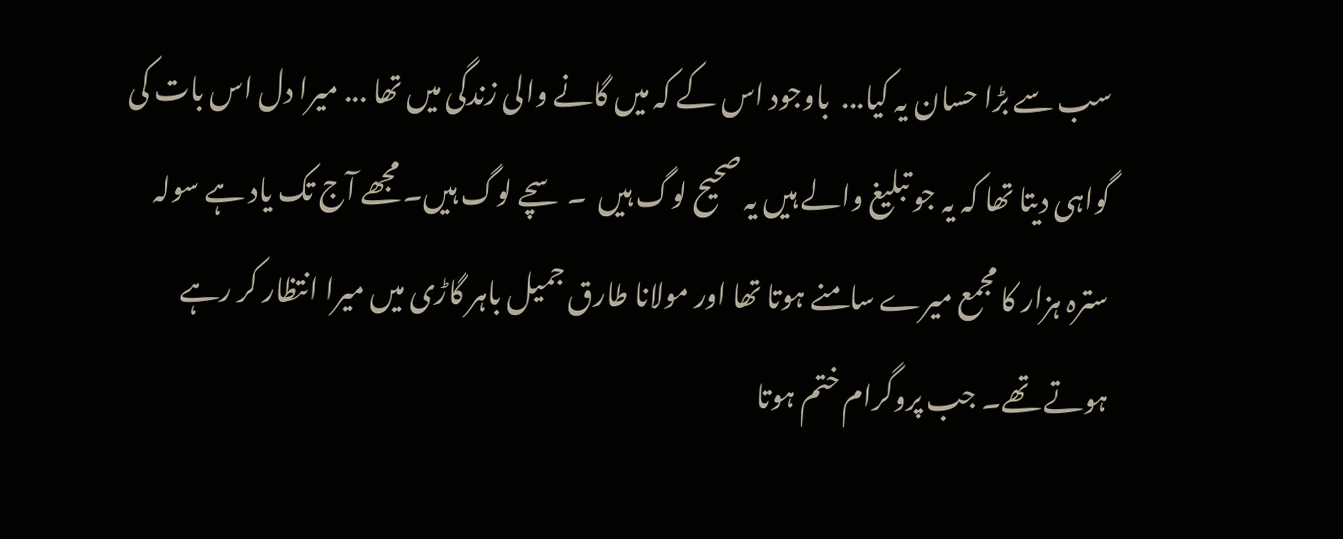سب سے بڑا حسان یہ کیا...  باوجود اس کے کہ میں گانے والی زندگی میں تھا ... میرا دل اس بات کی گواہی دیتا تھا کہ یہ جو تبلیغ والے ہیں یہ صحیح لوگ ہیں  ۔ سچے لوگ ہیں۔ مجھے آج تک یاد ہے سولہ سترہ ہزار کا مجمع میرے سامنے ہوتا تھا اور مولانا طارق جمیل باہر گاڑی میں میرا انتظار کر رہے ہوتے تھے۔ جب پروگرام ختم ہوتا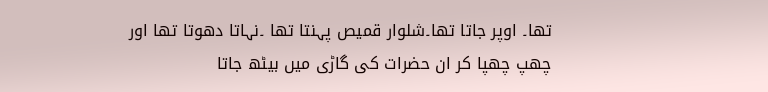تھا۔ اوپر جاتا تھا۔شلوار قمیص پہنتا تھا ۔نہاتا دھوتا تھا اور چھپ چھپا کر ان حضرات کی گاڑی میں بیٹھ جاتا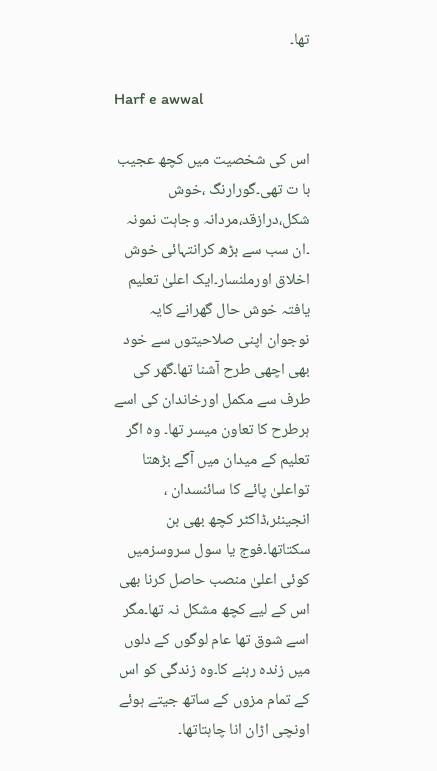تھا۔

Harf e awwal

اس کی شخصیت میں کچھ عجیب با ت تھی۔گورارنگ ،خوش شکل،درازقد،مردانہ وجاہت نمونہ ۔ان سب سے بڑھ کرانتہائی خوش اخلاق اورملنسار۔ایک اعلیٰ تعلیم یافتہ خوش حال گھرانے کایہ نوجوان اپنی صلاحیتوں سے خود بھی اچھی طرح آشنا تھا۔گھر کی طرف سے مکمل اورخاندان کی اسے ہرطرح کا تعاون میسر تھا۔ وہ اگر تعلیم کے میدان میں آگے بڑھتا تواعلیٰ پائے کا سائنسدان ، انجینئر،ڈاکٹر کچھ بھی بن سکتاتھا۔فوج یا سول سروسزمیں کوئی اعلیٰ منصب حاصل کرنا بھی اس کے لیے کچھ مشکل نہ تھا۔مگر اسے شوق تھا عام لوگوں کے دلوں میں زندہ رہنے کا۔وہ زندگی کو اس کے تمام مزوں کے ساتھ جیتے ہوئے اونچی اڑان انا چاہتاتھا۔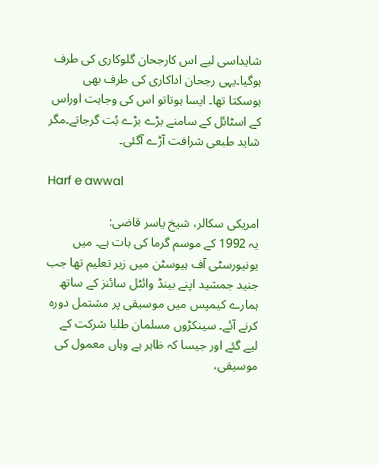شایداسی لیے اس کارجحان گلوکاری کی طرف ہوگیا۔یہی رجحان اداکاری کی طرف بھی ہوسکتا تھا۔ ایسا ہوتاتو اس کی وجاہت اوراس کے اسٹائل کے سامنے بڑے بڑے بُت گرجاتے۔مگر شاید طبعی شرافت آڑے آگئی۔

Harf e awwal

امریکی سکالر، شیخ یاسر قاضی:
یہ 1992 کے موسم گرما کی بات ہے۔ میں یونیورسٹی آف ہیوسٹن میں زیر تعلیم تھا جب جنید جمشید اپنے بینڈ وائٹل سائنز کے ساتھ ہمارے کیمپس میں موسیقی پر مشتمل دورہ کرنے آئے۔ سینکڑوں مسلمان طلبا شرکت کے لیے گئے اور جیسا کہ ظاہر ہے وہاں معمول کی موسیقی،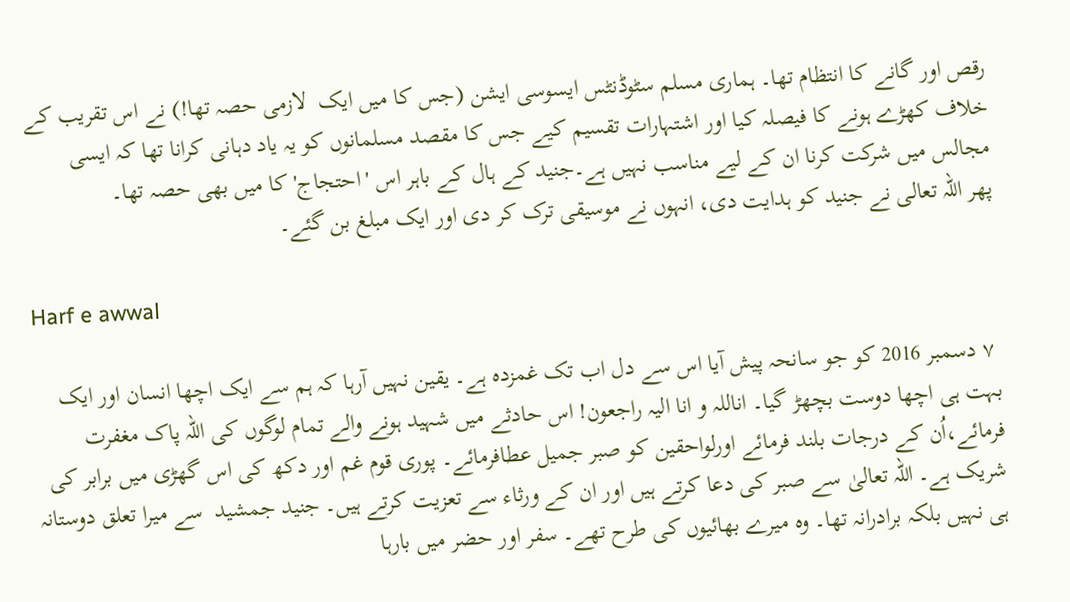رقص اور گانے کا انتظام تھا۔ ہماری مسلم سٹوڈنٹس ایسوسی ایشن (جس کا میں ایک  لازمی حصہ تھا!) نے اس تقریب کے خلاف کھڑے ہونے کا فیصلہ کیا اور اشتہارات تقسیم کیے جس کا مقصد مسلمانوں کو یہ یاد دہانی کرانا تھا کہ ایسی مجالس میں شرکت کرنا ان کے لیے مناسب نہیں ہے۔جنید کے ہال کے باہر اس 'احتجاج' کا میں بھی حصہ تھا۔
پھر اللہ تعالی نے جنید کو ہدایت دی، انہوں نے موسیقی ترک کر دی اور ایک مبلغ بن گئے۔

Harf e awwal

 ۷ دسمبر 2016 کو جو سانحہ پیش آیا اس سے دل اب تک غمزدہ ہے۔ یقین نہیں آرہا کہ ہم سے ایک اچھا انسان اور ایک بہت ہی اچھا دوست بچھڑ گیا۔ اناللہ و انا الیہ راجعون! اس حادثے میں شہید ہونے والے تمام لوگوں کی اللہ پاک مغفرت فرمائے،اُن کے درجات بلند فرمائے اورلواحقین کو صبر جمیل عطافرمائے۔ پوری قوم غم اور دکھ کی اس گھڑی میں برابر کی شریک ہے۔ اللہ تعالیٰ سے صبر کی دعا کرتے ہیں اور ان کے ورثاء سے تعزیت کرتے ہیں۔ جنید جمشید  سے میرا تعلق دوستانہ ہی نہیں بلکہ برادرانہ تھا۔ وہ میرے بھائیوں کی طرح تھے۔ سفر اور حضر میں بارہا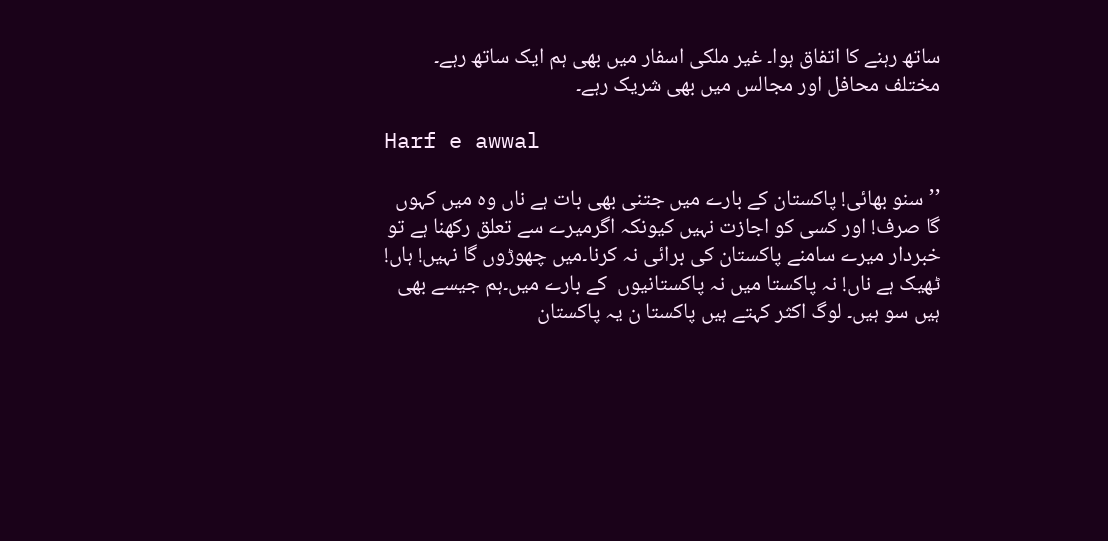ساتھ رہنے کا اتفاق ہوا۔ غیر ملکی اسفار میں بھی ہم ایک ساتھ رہے۔ مختلف محافل اور مجالس میں بھی شریک رہے۔

Harf e awwal

’’سنو بھائی! پاکستان کے بارے میں جتنی بھی بات ہے ناں وہ میں کہوں گا صرف! اور کسی کو اجازت نہیں کیونکہ اگرمیرے سے تعلق رکھنا ہے تو خبردار میرے سامنے پاکستان کی برائی نہ کرنا۔میں چھوڑوں گا نہیں! ہاں! ٹھیک ہے ناں! نہ پاکستا میں نہ پاکستانیوں  کے بارے میں۔ہم جیسے بھی ہیں سو ہیں۔ لوگ اکثر کہتے ہیں پاکستا ن یہ پاکستان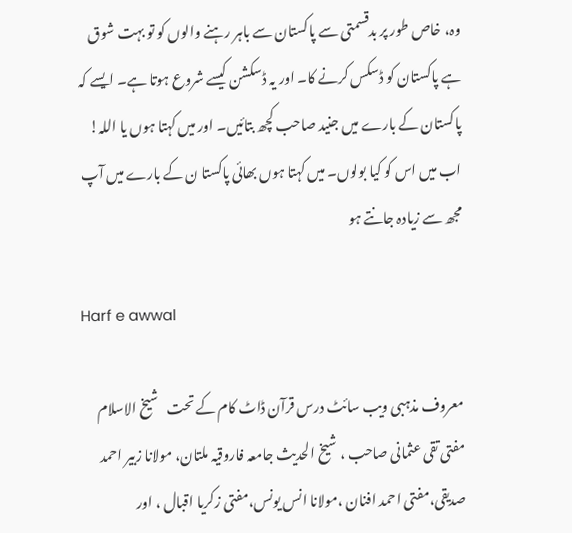وہ، خاص طور پر بدقسمتی سے پاکستان سے باہر رہنے والوں کو تو بہت شوق ہے پاکستان کو ڈسکس کرنے کا۔ اور یہ ڈسکشن کیسے شروع ہوتا ہے۔ ایسے کہ پاکستان کے بارے میں جنید صاحب کچھ بتائیں۔ اور میں کہتا ہوں یا اللہ! اب میں اس کو کیا بولوں۔ میں کہتا ہوں بھائی پاکستا ن کے بارے میں آپ مجھ سے زیادہ جانتے ہو

Harf e awwal

معروف مذہبی ویب سائٹ درس قرآن ڈاٹ کام کے تحت   شیخ الاسلام مفتی تقی عثمانی صاحب ، شیخ الحدیث جامعہ فاروقیہ ملتان، مولانا زبیر احمد صدیقی،مفتی احمد افنان ،مولانا انس یونس،مفتی زکریا اقبال ، اور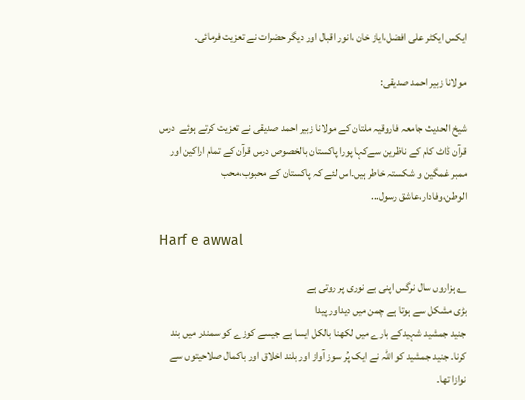ايكس ايکٹر علی افضل،ایاز خان ،انور اقبال اور دیگر حضرات نے تعزیت فرمائی۔

مولانا زبیر احمد صدیقی:

شیخ الحدیث جامعہ فاروقیہ ملتان کے مولانا زبیر احمد صدیقی نے تعزیت کرتے ہوئے  درس قرآن ڈاٹ کام کے ناظرین سےکہا پورا پاکستان بالخصوص درس قرآن کے تمام اراکین اور ممبر غمگین و شکستہ خاطر ہیں۔اس لئے کہ پاکستان کے محبوب،محب الوطن،وفادار،عاشق رسول...

Harf e awwal

؎ ہزاروں سال نرگس اپنی بے نوری پر روتی ہے
بڑی مشکل سے ہوتا ہے چمن میں دیداور پیدا
جنید جمشید شہیدکے بارے میں لکھنا بالکل ایسا ہے جیسے کوزے کو سمندر میں بند کرنا۔ جنید جمشید کو اللہ نے ایک پُر سوز آواز اور بلند اخلاق اور باکمال صلاحیتوں سے نوازا تھا۔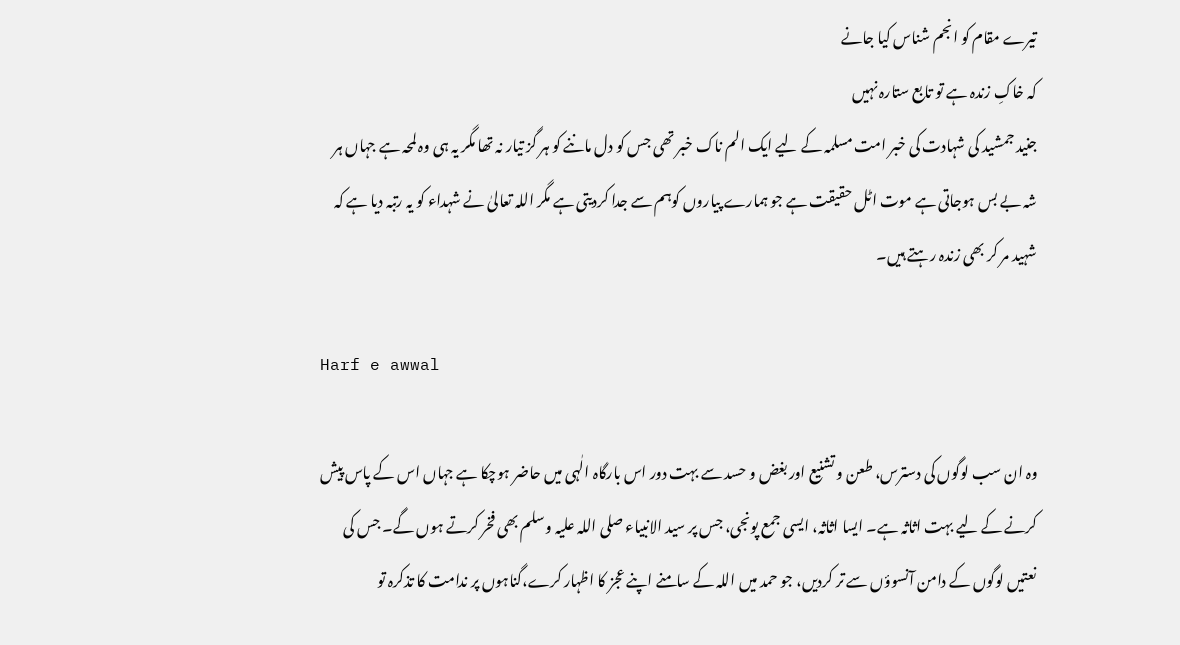تیرے مقام کو انجم شناس کیا جانے
کہ خاکِ زندہ ہے تو تابع ستارہ نہیں
جنید جمشید کی شہادت کی خبر امت مسلمہ کے لیے ایک الم ناک خبر تھی جس کو دل ماننے کو ہر گز تیار نہ تھا مگر یہ ہی وہ لمحہ ہے جہاں ہر شہ بے بس ہوجاتی ہے موت اٹل حقیقت ہے جو ہمارے پیاروں کوہم سے جدا کردیتی ہے مگر اللہ تعالیٰ نے شہداء کو یہ رتبہ دیا ہے کہ شہید مر کر بھی زندہ رہتے ہیں۔

Harf e awwal

وہ ان سب لوگوں کی دسترس، طعن و تشنیع اور بغض و حسد سے بہت دور اس بارگاہ الٰہی میں حاضر ہوچکا ہے جہاں اس کے پاس پیش کرنے کے لیے بہت اثاثہ ہے۔ ایسا اثاثہ، ایسی جمع پونجی، جس پر سید الانبیاء صلی اللہ علیہ وسلم بھی فخر کرتے ہوں گے۔ جس کی نعتیں لوگوں کے دامن آنسوؤں سے تر کردیں، جو حمد میں اللہ کے سامنے اپنے عجز کا اظہار کرے،گناہوں پر ندامت کا تذکرہ تو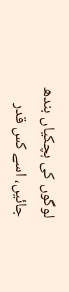لوگوں کی ہچکیاں بندھ جائیں، اسے کس قدر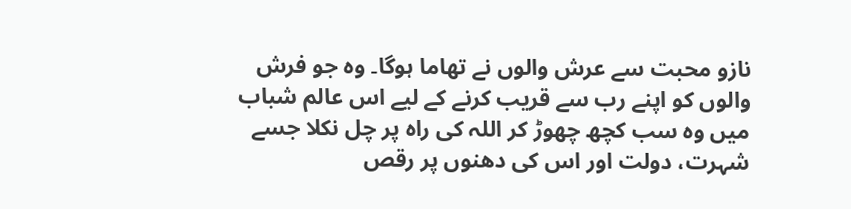نازو محبت سے عرش والوں نے تھاما ہوگا۔ وہ جو فرش والوں کو اپنے رب سے قریب کرنے کے لیے اس عالم شباب میں وہ سب کچھ چھوڑ کر اللہ کی راہ پر چل نکلا جسے شہرت، دولت اور اس کی دھنوں پر رقص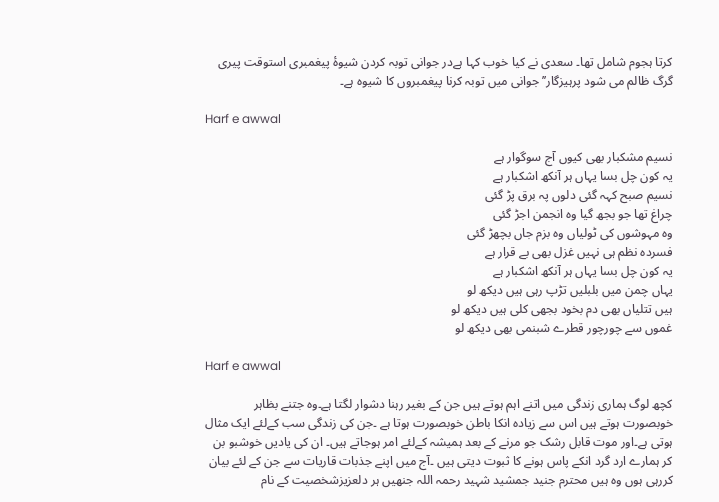کرتا ہجوم شامل تھا۔ سعدی نے کیا خوب کہا ہےدر جوانی توبہ کردن شیوۂ پیغمبری استوقت پیری گرگ ظالم می شود پرہیزگار’’جوانی میں توبہ کرنا پیغمبروں کا شیوہ ہے۔

Harf e awwal

نسیم مشکبار بھی کیوں آج سوگوار ہے
یہ کون چل بسا یہاں ہر آنکھ اشکبار ہے
نسیم صبح کہہ گئی دلوں پہ برق پڑ گئی
چراغ تھا جو بجھ گیا وہ انجمن اجڑ گئی
وہ مہوشوں کی ٹولیاں وہ بزم جاں بچھڑ گئی
فسردہ نظم ہی نہیں غزل بھی بے قرار ہے
یہ کون چل بسا یہاں ہر آنکھ اشکبار ہے
یہاں چمن میں بلبلیں تڑپ رہی ہیں دیکھ لو
ہیں تتلیاں بھی دم بخود بجھی کلی ہیں دیکھ لو
غموں سے چورچور قطرے شبنمی بھی دیکھ لو

Harf e awwal

کچھ لوگ ہماری زندگی میں اتنے اہم ہوتے ہیں جن کے بغیر رہنا دشوار لگتا ہے۔وہ جتنے بظاہر خوبصورت ہوتے ہیں اس سے زیادہ انکا باطن خوبصورت ہوتا ہے ۔جن کی زندگی سب کےلئے ایک مثال ہوتی ہے۔اور موت قابل رشک جو مرنے کے بعد ہمیشہ کےلئے امر ہوجاتے ہیں۔ ان کی یادیں خوشبو بن کر ہمارے ارد گرد انکے پاس ہونے کا ثبوت دیتی ہیں ۔آج میں اپنے جذبات قاریات سے جن کے لئے بیان کررہی ہوں وہ ہیں محترم جنید جمشید شہید رحمہ اللہ جنھیں ہر دلعزیزشخصیت کے نام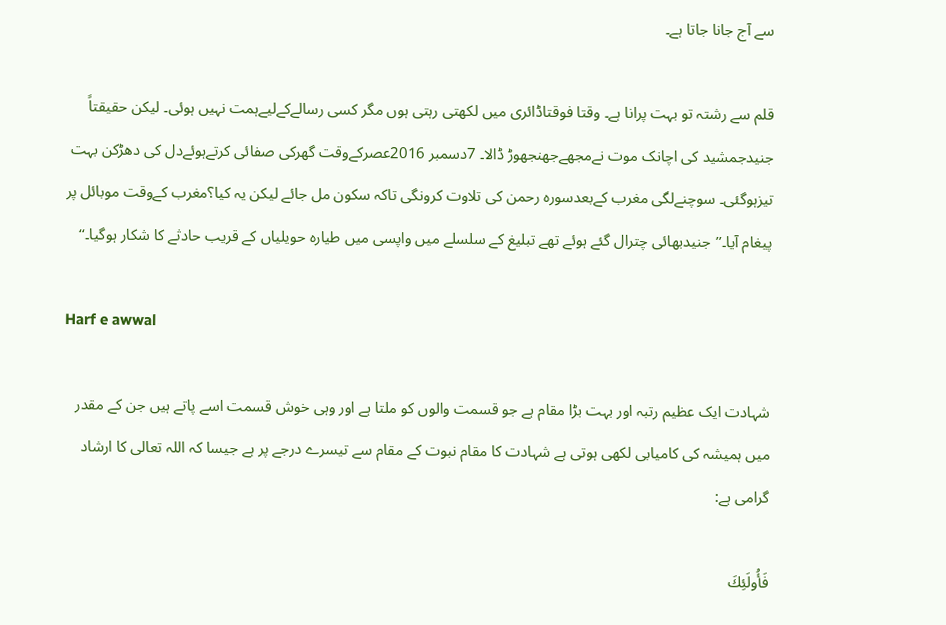سے آج جانا جاتا ہے۔

قلم سے رشتہ تو بہت پرانا ہے۔ وقتا فوقتاڈائری میں لکھتی رہتی ہوں مگر کسی رسالےکےلیےہمت نہیں ہوئی۔ لیکن حقیقتاً جنیدجمشید کی اچانک موت نےمجھےجھنجھوڑ ڈالا۔ 7دسمبر 2016عصرکےوقت گھرکی صفائی کرتےہوئےدل کی دھڑکن بہت تیزہوگئی۔ سوچنےلگی مغرب کےبعدسورہ رحمن کی تلاوت کرونگی تاکہ سکون مل جائے لیکن یہ کیا؟مغرب کےوقت موبائل پر پیغام آیا۔’’جنیدبھائی چترال گئے ہوئے تھے تبلیغ کے سلسلے میں واپسی میں طیارہ حویلیاں کے قریب حادثے کا شکار ہوگیا۔‘‘

Harf e awwal

شہادت ایک عظیم رتبہ اور بہت بڑا مقام ہے جو قسمت والوں کو ملتا ہے اور وہی خوش قسمت اسے پاتے ہیں جن کے مقدر میں ہمیشہ کی کامیابی لکھی ہوتی ہے شہادت کا مقام نبوت کے مقام سے تیسرے درجے پر ہے جیسا کہ اللہ تعالی کا ارشاد گرامی ہے:

فَأُولَئِكَ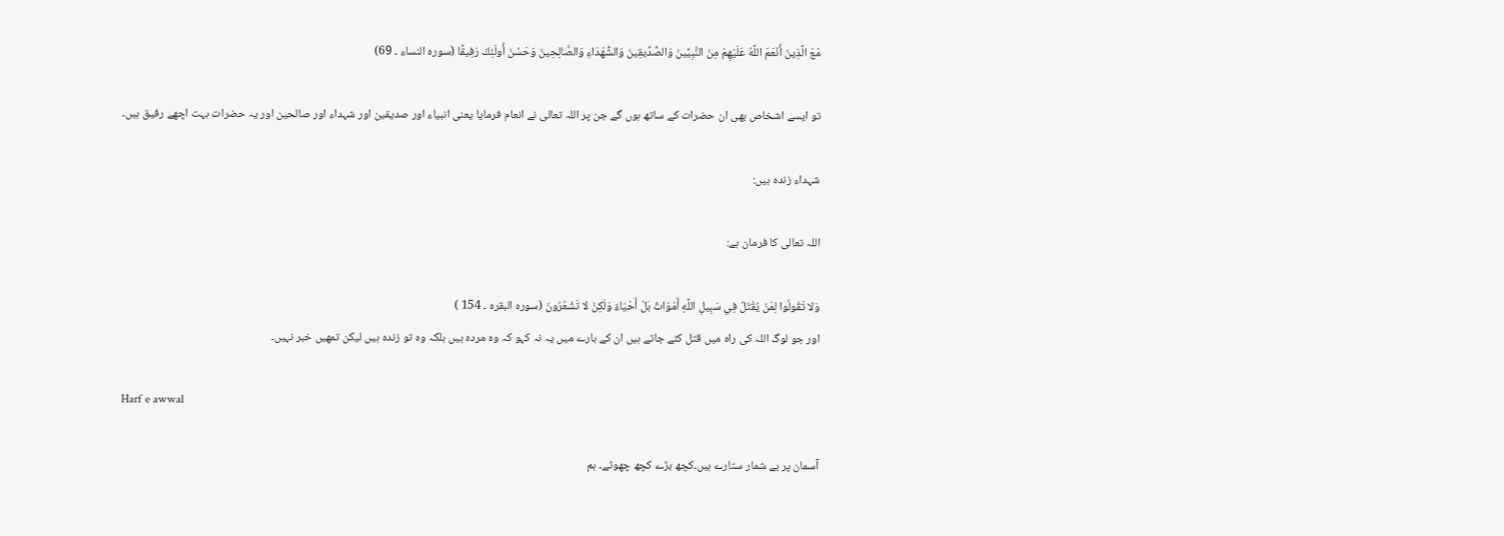مَعَ الَّذِينَ أَنْعَمَ اللَّهُ عَلَيْهِمْ مِنَ النَّبِيِّينَ وَالصِّدِّيقِينَ وَالشُّهَدَاءِ وَالصَّالِحِينَ وَحَسُنَ أُولَئِكَ رَفِيقًا (سورہ النساء ۔ 69)

تو ایسے اشخاص بھی ان حضرات کے ساتھ ہوں گے جن پر اللہ تعالی نے انعام فرمایا یعنی انبیاء اور صدیقین اور شہداء اور صالحین اور یہ حضرات بہت اچھے رفیق ہیں۔

شہداء زندہ ہیں:

اللہ تعالی کا فرمان ہے:

وَلا تَقُولُوا لِمَنْ يُقْتَلُ فِي سَبِيلِ اللَّهِ أَمْوَاتٌ بَلْ أَحْيَاءٌ وَلَكِنْ لا تَشْعُرُونَ (سورہ البقرہ ۔ 154 )
اور جو لوگ اللہ کی راہ میں قتل کئے جاتے ہیں ان کے بارے میں یہ نہ کہو کہ وہ مردہ ہیں بلکہ وہ تو زندہ ہیں لیکن تمھیں خبر نہیں۔

Harf e awwal

آسمان پر بے شمار ستارے ہیں۔کچھ بڑے کچھ چھوٹے۔ ہم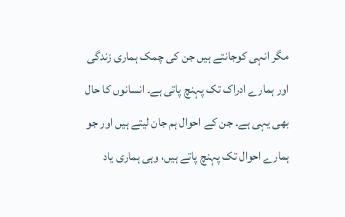مگر انہی کوجانتے ہیں جن کی چمک ہماری زندگی اور ہمارے ادراک تک پہنچ پاتی ہے۔ انسانوں کا حال بھی یہی ہے۔ جن کے احوال ہم جان لیتے ہیں اور جو ہمارے احوال تک پہنچ پاتے ہیں، وہی ہماری یاد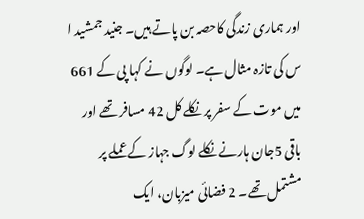اور ہماری زندگی کاحصہ بن پاتے ہیں۔ جنید جمشید ا س کی تازہ مثال ہے۔ لوگوں نے کہا پی کے 661 میں موت کے سفر پر نکلے کل 42 مسافر تھے اور باقی 5جان ہارنے نکلے لوگ جہاز کے عملے پر مشتمل تھے۔ 2 فضائی میزبان، ایک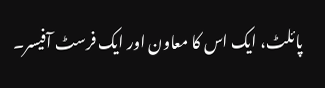پائلٹ، ایک اس کا معاون اور ایک فرسٹ آفیسر۔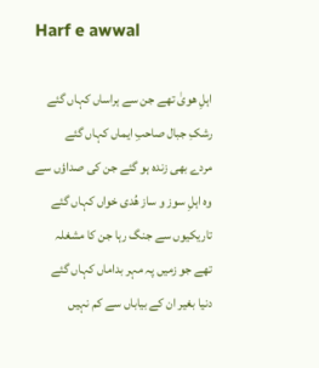Harf e awwal

اہلِ ھویٰ تھے جن سے ہراساں کہاں گئے
رشکِ جبال صاحبِ ایماں کہاں گئے
مردے بھی زندہ ہو گئے جن کی صداؤں سے
وہ اہلِ سوز و ساز ھُدی خواں کہاں گئے
تاریکیوں سے جنگ رہا جن کا مشغلہ
تھے جو زمیں پہ مہر بداماں کہاں گئے
دنیا بغیر ان کے بیاباں سے کم نہیں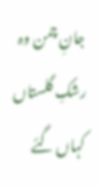جانِ چمن وہ رشکِ گلستاں کہاں گئے